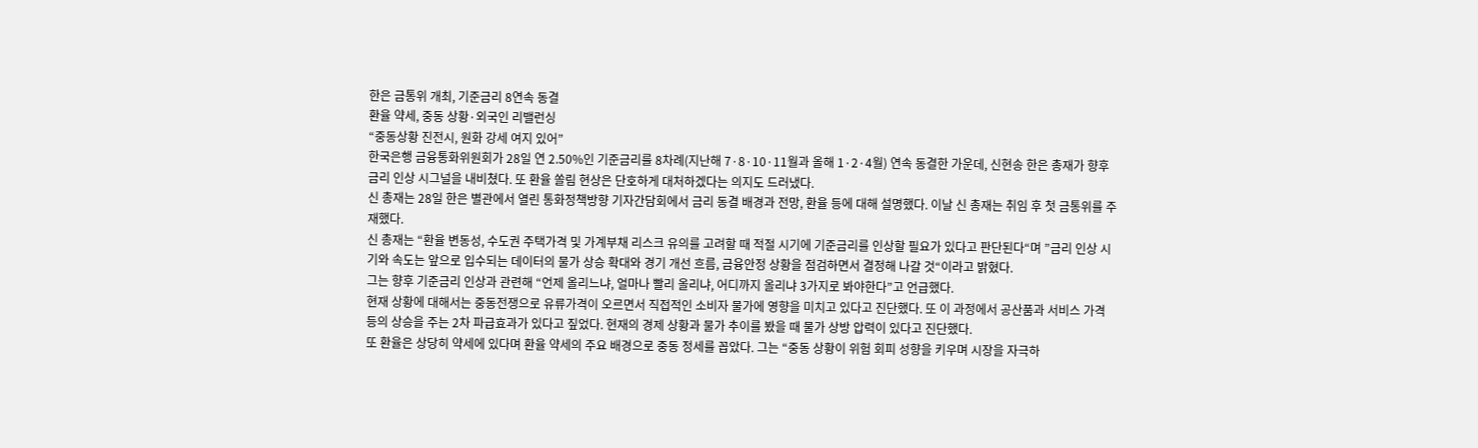한은 금통위 개최, 기준금리 8연속 동결
환율 약세, 중동 상황·외국인 리밸런싱
“중동상황 진전시, 원화 강세 여지 있어”
한국은행 금융통화위원회가 28일 연 2.50%인 기준금리를 8차례(지난해 7·8·10·11월과 올해 1·2·4월) 연속 동결한 가운데, 신현송 한은 총재가 향후 금리 인상 시그널을 내비쳤다. 또 환율 쏠림 현상은 단호하게 대처하겠다는 의지도 드러냈다.
신 총재는 28일 한은 별관에서 열린 통화정책방향 기자간담회에서 금리 동결 배경과 전망, 환율 등에 대해 설명했다. 이날 신 총재는 취임 후 첫 금통위를 주재했다.
신 총재는 “환율 변동성, 수도권 주택가격 및 가계부채 리스크 유의를 고려할 때 적절 시기에 기준금리를 인상할 필요가 있다고 판단된다“며 ”금리 인상 시기와 속도는 앞으로 입수되는 데이터의 물가 상승 확대와 경기 개선 흐름, 금융안정 상황을 점검하면서 결정해 나갈 것“이라고 밝혔다.
그는 향후 기준금리 인상과 관련해 “언제 올리느냐, 얼마나 빨리 올리냐, 어디까지 올리냐 3가지로 봐야한다”고 언급했다.
현재 상황에 대해서는 중동전쟁으로 유류가격이 오르면서 직접적인 소비자 물가에 영향을 미치고 있다고 진단했다. 또 이 과정에서 공산품과 서비스 가격 등의 상승을 주는 2차 파급효과가 있다고 짚었다. 현재의 경제 상황과 물가 추이를 봤을 때 물가 상방 압력이 있다고 진단했다.
또 환율은 상당히 약세에 있다며 환율 약세의 주요 배경으로 중동 정세를 꼽았다. 그는 “중동 상황이 위험 회피 성향을 키우며 시장을 자극하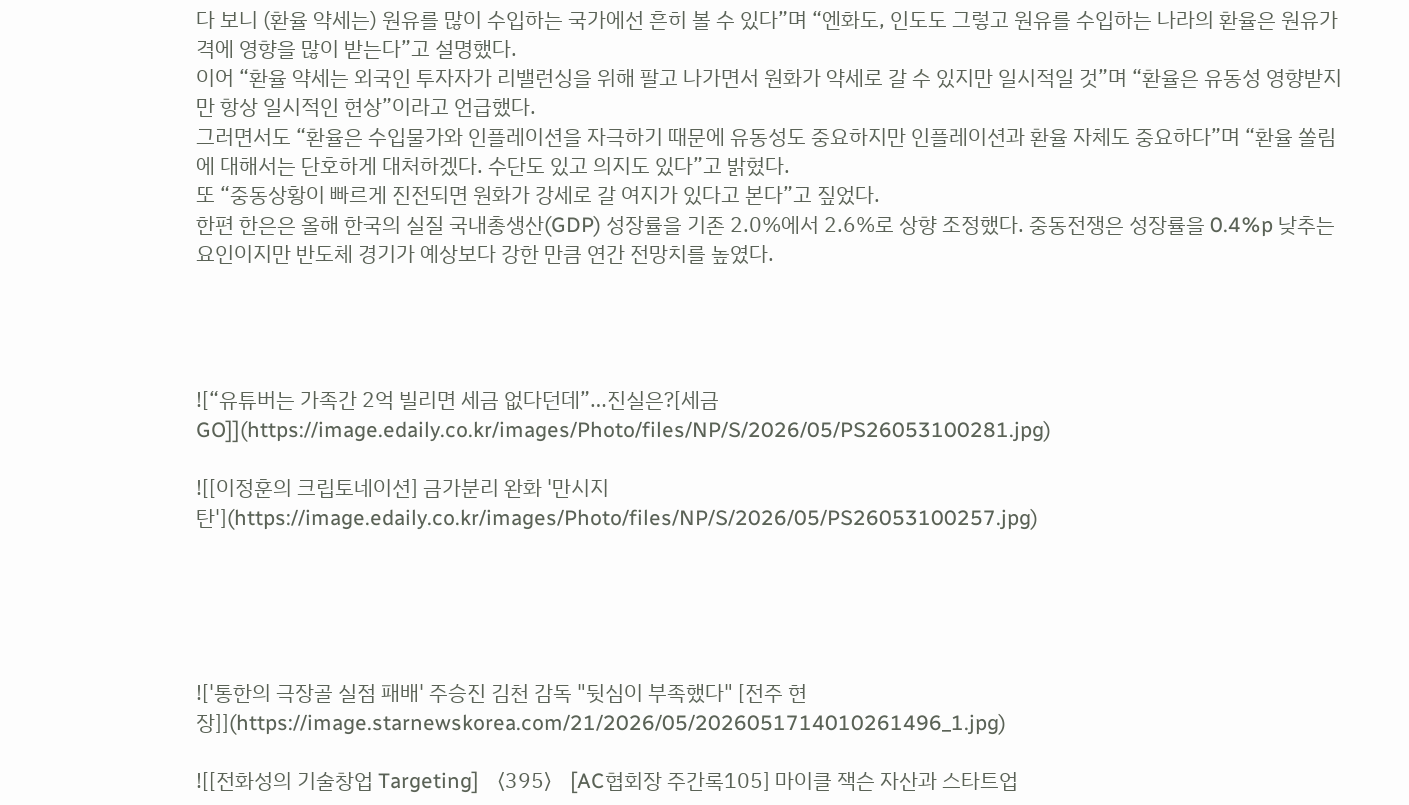다 보니 (환율 약세는) 원유를 많이 수입하는 국가에선 흔히 볼 수 있다”며 “엔화도, 인도도 그렇고 원유를 수입하는 나라의 환율은 원유가격에 영향을 많이 받는다”고 설명했다.
이어 “환율 약세는 외국인 투자자가 리밸런싱을 위해 팔고 나가면서 원화가 약세로 갈 수 있지만 일시적일 것”며 “환율은 유동성 영향받지만 항상 일시적인 현상”이라고 언급했다.
그러면서도 “환율은 수입물가와 인플레이션을 자극하기 때문에 유동성도 중요하지만 인플레이션과 환율 자체도 중요하다”며 “환율 쏠림에 대해서는 단호하게 대처하겠다. 수단도 있고 의지도 있다”고 밝혔다.
또 “중동상황이 빠르게 진전되면 원화가 강세로 갈 여지가 있다고 본다”고 짚었다.
한편 한은은 올해 한국의 실질 국내총생산(GDP) 성장률을 기존 2.0%에서 2.6%로 상향 조정했다. 중동전쟁은 성장률을 0.4%p 낮추는 요인이지만 반도체 경기가 예상보다 강한 만큼 연간 전망치를 높였다.




![“유튜버는 가족간 2억 빌리면 세금 없다던데”…진실은?[세금GO]](https://image.edaily.co.kr/images/Photo/files/NP/S/2026/05/PS26053100281.jpg)

![[이정훈의 크립토네이션] 금가분리 완화 '만시지탄'](https://image.edaily.co.kr/images/Photo/files/NP/S/2026/05/PS26053100257.jpg)





!['통한의 극장골 실점 패배' 주승진 김천 감독 "뒷심이 부족했다" [전주 현장]](https://image.starnewskorea.com/21/2026/05/2026051714010261496_1.jpg)

![[전화성의 기술창업 Targeting] 〈395〉 [AC협회장 주간록105] 마이클 잭슨 자산과 스타트업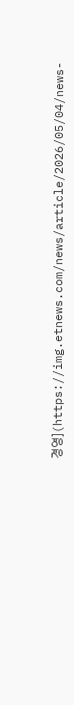경영](https://img.etnews.com/news/article/2026/05/04/news-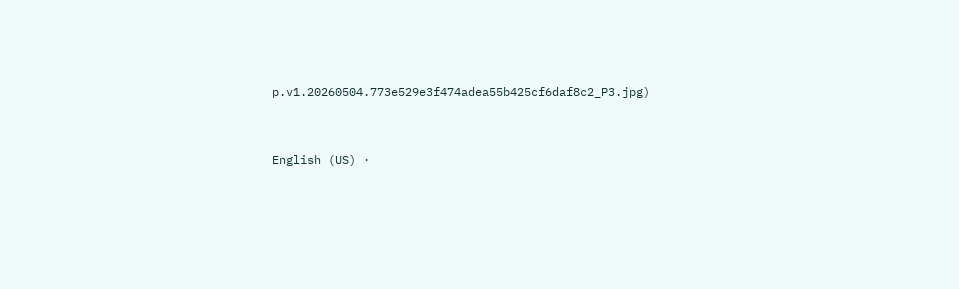p.v1.20260504.773e529e3f474adea55b425cf6daf8c2_P3.jpg)


English (US) ·